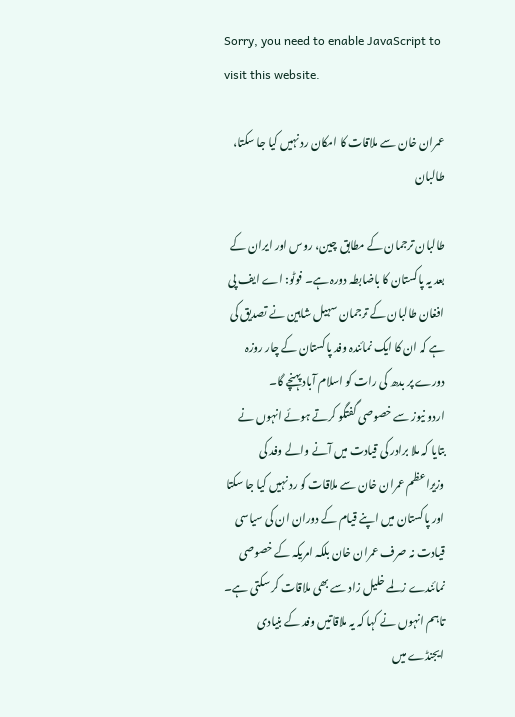Sorry, you need to enable JavaScript to visit this website.

عمران خان سے ملاقات کا امکان رد نہیں کیا جا سکتا، طالبان

طالبان ترجمان کے مطابق چین، روس اور ایران کے بعد یہ پاکستان کا باضابطہ دورہ ہے۔ فوٹو: اے ایف پی
افغان طالبان کے ترجمان سہیل شاہین نے تصدیق کی ہے کہ ان کا ایک نمائندہ وفد پاکستان کے چار روزہ دورے پر بدھ کی رات کو اسلام آباد پہنچے گا۔
اردو نیوز سے خصوصی گفتگو کرتے ہوئے انہوں نے بتایا کہ ملا برادر کی قیادت میں آنے والے وفد کی وزیراعظم عمران خان سے ملاقات کو رد نہیں کیا جا سکتا اور پاکستان میں اپنے قیام کے دوران ان کی سیاسی قیادت نہ صرف عمران خان بلکہ امریکہ کے خصوصی نمائندے زلمے خلیل زاد سے بھی ملاقات کر سکتی ہے۔
تاہم انہوں نے کہا کہ یہ ملاقاتیں وفد کے بنیادی ایجنڈے میں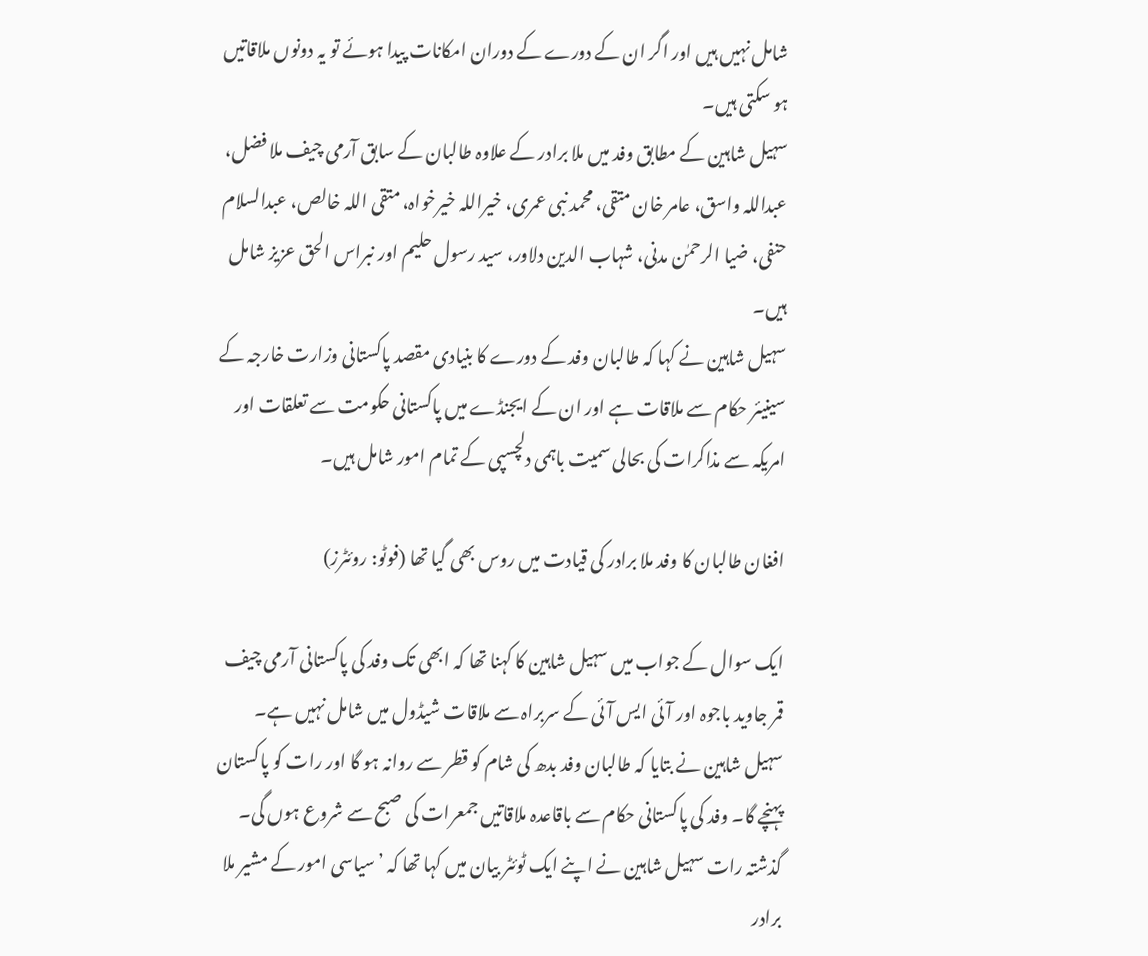شامل نہیں ہیں اور اگر ان کے دورے کے دوران امکانات پیدا ہوئے تو یہ دونوں ملاقاتیں ہو سکتی ہیں۔
سہیل شاہین کے مطابق وفد میں ملا برادر کے علاوہ طالبان کے سابق آرمی چیف ملا فضل، عبداللہ واسق، عامر خان متقی، محمد نبی عمری، خیراللہ خیرخواہ، متقی اللہ خالص، عبدالسلام حنفی، ضیا الرحمٰن مدنی، شہاب الدین دلاور، سید رسول حلیم اور نبراس الحق عزیز شامل ہیں۔
سہیل شاہین نے کہا کہ طالبان وفد کے دورے کا بنیادی مقصد پاکستانی وزارت خارجہ کے سینیئر حکام سے ملاقات ہے اور ان کے ایجنڈے میں پاکستانی حکومت سے تعلقات اور امریکہ سے مذاکرات کی بحالی سمیت باہمی دلچسپی کے تمام امور شامل ہیں۔

افغان طالبان کا وفد ملا برادر کی قیادت میں روس بھی گیا تھا (فوٹو: روئٹرز)

ایک سوال کے جواب میں سہیل شاہین کا کہنا تھا کہ ابھی تک وفد کی پاکستانی آرمی چیف قمر جاوید باجوہ اور آئی ایس آئی کے سربراہ سے ملاقات شیڈول میں شامل نہیں ہے۔
سہیل شاہین نے بتایا کہ طالبان وفد بدھ کی شام کو قطر سے روانہ ہو گا اور رات کو پاکستان پہنچے گا۔ وفد کی پاکستانی حکام سے باقاعدہ ملاقاتیں جمعرات کی صبح سے شروع ہوں گی۔
گذشتہ رات سہیل شاہین نے اپنے ایک ٹوئٹر بیان میں کہا تھا کہ ’سیاسی امور کے مشیر ملا برادر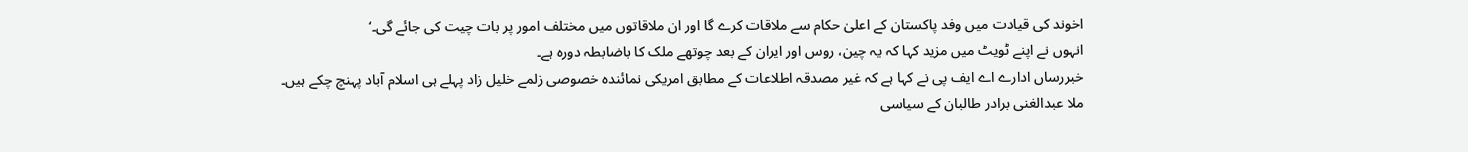اخوند کی قیادت میں وفد پاکستان کے اعلیٰ حکام سے ملاقات کرے گا اور ان ملاقاتوں میں مختلف امور پر بات چیت کی جائے گی۔‘
انہوں نے اپنے ٹویٹ میں مزید کہا کہ یہ چین، روس اور ایران کے بعد چوتھے ملک کا باضابطہ دورہ ہے۔
خبررساں ادارے اے ایف پی نے کہا ہے کہ غیر مصدقہ اطلاعات کے مطابق امریکی نمائندہ خصوصی زلمے خلیل زاد پہلے ہی اسلام آباد پہنچ چکے ہیں۔
ملا عبدالغنی برادر طالبان کے سیاسی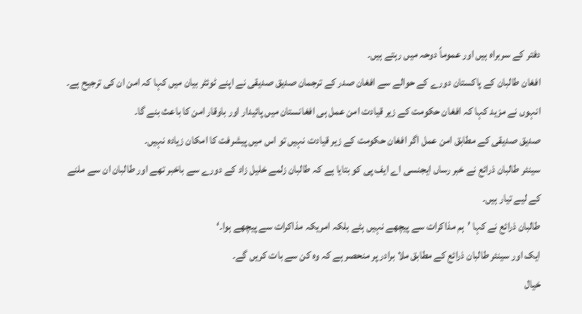دفتر کے سربراہ ہیں اور عموماً دوحہ میں رہتے ہیں۔
افغان طالبان کے پاکستان دورے کے حوالے سے افغان صدر کے ترجمان صدیق صدیقی نے اپنے ٹوئٹر بیان میں کہا کہ امن ان کی ترجیح ہے۔
انہوں نے مزید کہا کہ افغان حکومت کے زیر قیادت امن عمل ہی افغانستان میں پائیدار اور باوقار امن کا باعث بنے گا۔
صدیق صدیقی کے مطابق امن عمل اگر افغان حکومت کے زیر قیادت نہیں تو اس میں پیشرفت کا امکان زیادہ نہیں۔
سینئر طالبان ذرائع نے خبر رساں ایجنسی اے ایف پی کو بتایا ہے کہ طالبان زلمے خلیل زاد کے دورے سے باخبر تھے اور طالبان ان سے ملنے کے لیے تیار ہیں۔
طالبان ذرائع نے کہا ’ہم مذاکرات سے پیچھے نہیں ہٹے بلکہ امریکہ مذاکرات سے پیچھے ہوا۔‘
ایک اور سینئر طالبان ذرائع کے مطابق ملا برادر پر منحصر ہے کہ وہ کن سے بات کریں گے۔
خیال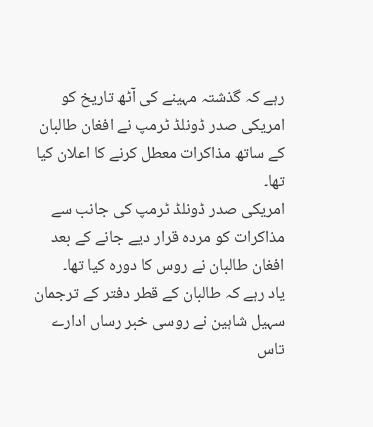رہے کہ گذشتہ مہینے کی آٹھ تاریخ کو امریکی صدر ڈونلڈ ٹرمپ نے افغان طالبان کے ساتھ مذاکرات معطل کرنے کا اعلان کیا تھا۔
امریکی صدر ڈونلڈ ٹرمپ کی جانب سے مذاکرات کو مردہ قرار دیے جانے کے بعد افغان طالبان نے روس کا دورہ کیا تھا۔
یاد رہے کہ طالبان کے قطر دفتر کے ترجمان سہیل شاہین نے روسی خبر رساں ادارے تاس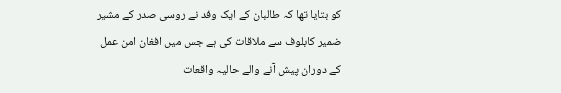کو بتایا تھا کہ طالبان کے ایک وفد نے روسی صدر کے مشیر ضمیر کابلوف سے ملاقات کی ہے جس میں افغان امن عمل کے دوران پیش آنے والے حالیہ واقعات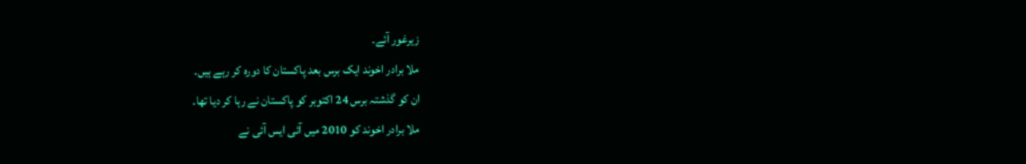زیرغور آئے۔
ملا برادر اخوند ایک برس بعد پاکستان کا دورہ کر رہے ہیں۔
ان کو گذشتہ برس 24 اکتوبر کو پاکستان نے رہا کر دیا تھا۔
ملا برادر اخوند کو 2010 میں آئی ایس آئی نے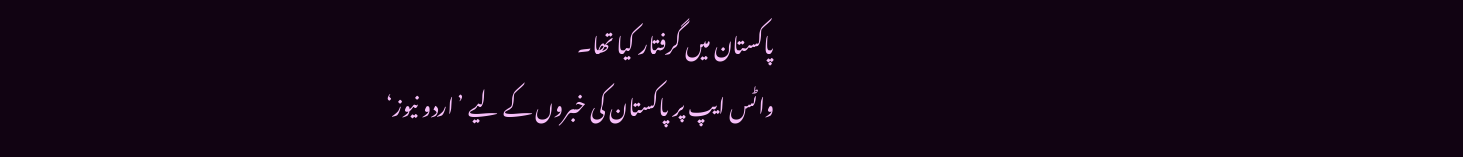پاکستان میں گرفتار کیا تھا۔
واٹس ایپ پر پاکستان کی خبروں کے لیے ’اردو نیوز‘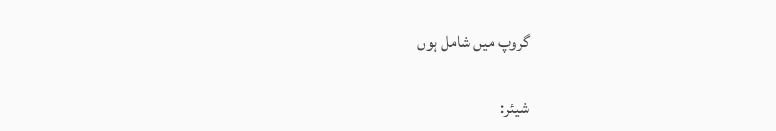گروپ میں شامل ہوں

شیئر: